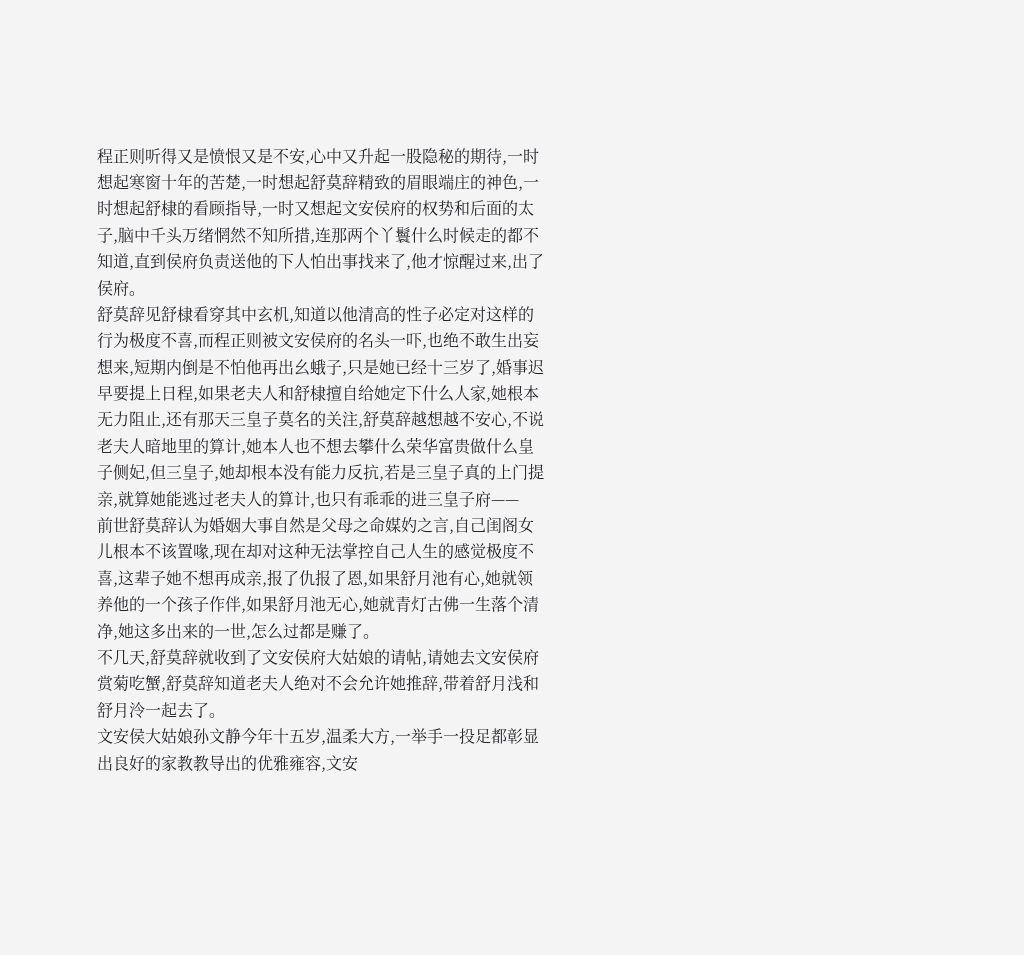程正则听得又是愤恨又是不安,心中又升起一股隐秘的期待,一时想起寒窗十年的苦楚,一时想起舒莫辞精致的眉眼端庄的神色,一时想起舒棣的看顾指导,一时又想起文安侯府的权势和后面的太子,脑中千头万绪惘然不知所措,连那两个丫鬟什么时候走的都不知道,直到侯府负责送他的下人怕出事找来了,他才惊醒过来,出了侯府。
舒莫辞见舒棣看穿其中玄机,知道以他清高的性子必定对这样的行为极度不喜,而程正则被文安侯府的名头一吓,也绝不敢生出妄想来,短期内倒是不怕他再出幺蛾子,只是她已经十三岁了,婚事迟早要提上日程,如果老夫人和舒棣擅自给她定下什么人家,她根本无力阻止,还有那天三皇子莫名的关注,舒莫辞越想越不安心,不说老夫人暗地里的算计,她本人也不想去攀什么荣华富贵做什么皇子侧妃,但三皇子,她却根本没有能力反抗,若是三皇子真的上门提亲,就算她能逃过老夫人的算计,也只有乖乖的进三皇子府——
前世舒莫辞认为婚姻大事自然是父母之命媒妁之言,自己闺阁女儿根本不该置喙,现在却对这种无法掌控自己人生的感觉极度不喜,这辈子她不想再成亲,报了仇报了恩,如果舒月池有心,她就领养他的一个孩子作伴,如果舒月池无心,她就青灯古佛一生落个清净,她这多出来的一世,怎么过都是赚了。
不几天,舒莫辞就收到了文安侯府大姑娘的请帖,请她去文安侯府赏菊吃蟹,舒莫辞知道老夫人绝对不会允许她推辞,带着舒月浅和舒月泠一起去了。
文安侯大姑娘孙文静今年十五岁,温柔大方,一举手一投足都彰显出良好的家教教导出的优雅雍容,文安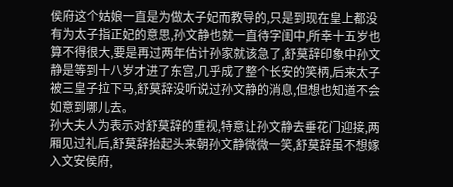侯府这个姑娘一直是为做太子妃而教导的,只是到现在皇上都没有为太子指正妃的意思,孙文静也就一直待字闺中,所幸十五岁也算不得很大,要是再过两年估计孙家就该急了,舒莫辞印象中孙文静是等到十八岁才进了东宫,几乎成了整个长安的笑柄,后来太子被三皇子拉下马,舒莫辞没听说过孙文静的消息,但想也知道不会如意到哪儿去。
孙大夫人为表示对舒莫辞的重视,特意让孙文静去垂花门迎接,两厢见过礼后,舒莫辞抬起头来朝孙文静微微一笑,舒莫辞虽不想嫁入文安侯府,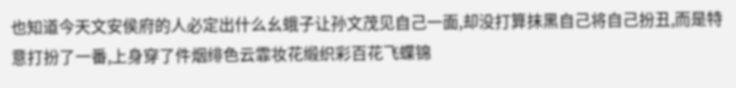也知道今天文安侯府的人必定出什么幺蛾子让孙文茂见自己一面,却没打算抹黑自己将自己扮丑,而是特意打扮了一番,上身穿了件烟绯色云霏妆花缎织彩百花飞蝶锦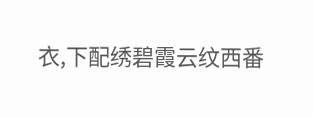衣,下配绣碧霞云纹西番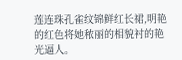莲连珠孔雀纹锦鲜红长裙,明艳的红色将她秾丽的相貌衬的艳光逼人。